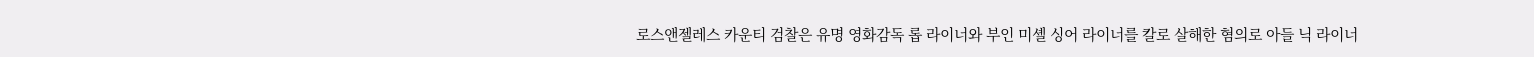로스앤젤레스 카운티 검찰은 유명 영화감독 롭 라이너와 부인 미셸 싱어 라이너를 칼로 살해한 혐의로 아들 닉 라이너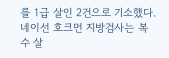를 1급 살인 2건으로 기소했다.
네이선 호크먼 지방검사는 복수 살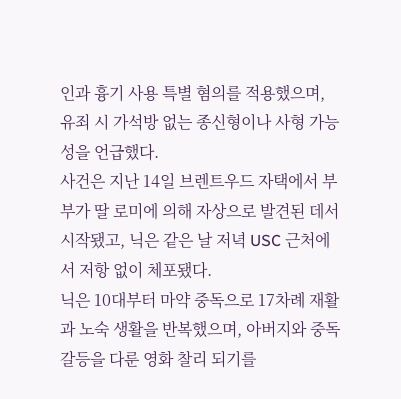인과 흉기 사용 특별 혐의를 적용했으며, 유죄 시 가석방 없는 종신형이나 사형 가능성을 언급했다.
사건은 지난 14일 브렌트우드 자택에서 부부가 딸 로미에 의해 자상으로 발견된 데서 시작됐고, 닉은 같은 날 저녁 USC 근처에서 저항 없이 체포됐다.
닉은 10대부터 마약 중독으로 17차례 재활과 노숙 생활을 반복했으며, 아버지와 중독 갈등을 다룬 영화 찰리 되기를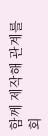함께 제작해 관계를 회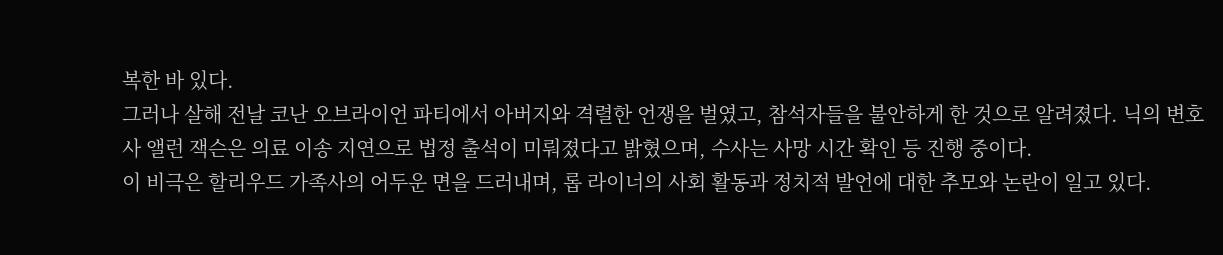복한 바 있다.
그러나 살해 전날 코난 오브라이언 파티에서 아버지와 격렬한 언쟁을 벌였고, 참석자들을 불안하게 한 것으로 알려졌다. 닉의 변호사 앨런 잭슨은 의료 이송 지연으로 법정 출석이 미뤄졌다고 밝혔으며, 수사는 사망 시간 확인 등 진행 중이다.
이 비극은 할리우드 가족사의 어두운 면을 드러내며, 롭 라이너의 사회 활동과 정치적 발언에 대한 추모와 논란이 일고 있다.